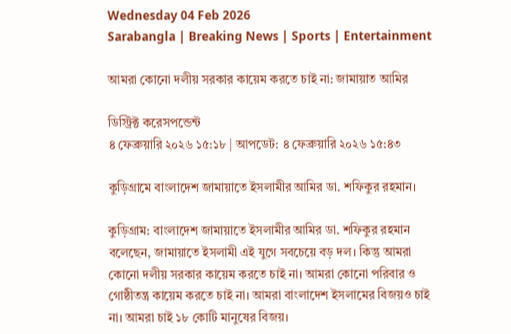Wednesday 04 Feb 2026
Sarabangla | Breaking News | Sports | Entertainment

আমরা কোনো দলীয় সরকার কায়েম করতে চাই না: জামায়াত আমির

ডিস্ট্রিক্ট করেসপন্ডেন্ট
৪ ফেব্রুয়ারি ২০২৬ ১৫:১৮ | আপডেট: ৪ ফেব্রুয়ারি ২০২৬ ১৫:৪৩

কুড়িগ্রামে বাংলাদেশ জামায়াতে ইসলামীর আমির ডা. শফিকুর রহমান।

কুড়িগ্রাম: বাংলাদেশ জামায়াতে ইসলামীর আমির ডা. শফিকুর রহমান বলেছেন, জামায়াতে ইসলামী এই যুগে সবচেয়ে বড় দল। কিন্তু আমরা কোনো দলীয় সরকার কায়েম করতে চাই না। আমরা কোনো পরিবার ও গোষ্ঠীতন্ত্র কায়েম করতে চাই না। আমরা বাংলাদেশ ইসলামের বিজয়ও চাই না। আমরা চাই ১৮ কোটি মানুষের বিজয়।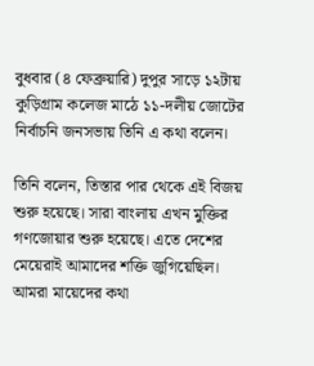বুধবার (৪ ফেব্রুয়ারি) দুপুর সাড়ে ১২টায় কুড়িগ্রাম কলেজ মাঠে ১১-দলীয় জোটের নির্বাচনি জনসভায় তিনি এ কথা বলেন।

তিনি বলেন, তিস্তার পার থেকে এই বিজয় শুরু হয়েছে। সারা বাংলায় এখন মুক্তির গণজোয়ার শুরু হয়েছে। এতে দেশের মেয়েরাই আমাদের শক্তি জুগিয়েছিল। আমরা মায়েদের কথা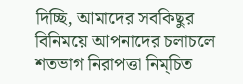দিচ্ছি, আমাদের সবকিছুর বিনিময়ে আপনাদের চলাচলে শতভাগ নিরাপত্তা নিম্চিত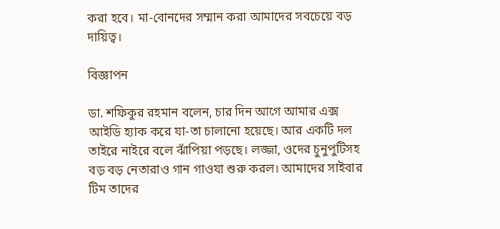করা হবে। মা-বোনদের সম্মান করা আমাদের সবচেয়ে বড় দায়িত্ব।

বিজ্ঞাপন

ডা. শফিকুর রহমান বলেন, চার দিন আগে আমার এক্স আইডি হ্যাক করে যা-তা চালানো হয়েছে। আর একটি দল তাইরে নাইরে বলে ঝাঁপিয়া পড়ছে। লজ্জা, ওদের চুনুপুটিসহ বড় বড় নেতারাও গান গাওযা শুরু করল। আমাদের সাইবার টিম তাদের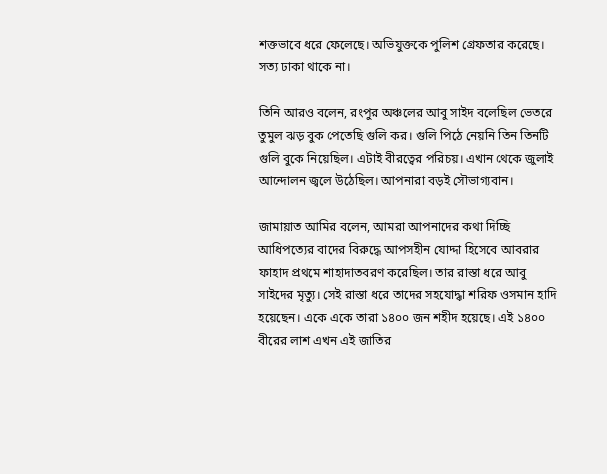শক্তভাবে ধরে ফেলেছে। অভিযুক্তকে পুলিশ গ্রেফতার করেছে। সত্য ঢাকা থাকে না।

তিনি আরও বলেন, রংপুর অঞ্চলের আবু সাইদ বলেছিল ভেতরে তুমুল ঝড় বুক পেতেছি গুলি কর। গুলি পিঠে নেয়নি তিন তিনটি গুলি বুকে নিয়েছিল। এটাই বীরত্বের পরিচয়। এখান থেকে জুলাই আন্দোলন জ্বলে উঠেছিল। আপনারা বড়ই সৌভাগ্যবান।

জামায়াত আমির বলেন, আমরা আপনাদের কথা দিচ্ছি আধিপত্যের বাদের বিরুদ্ধে আপসহীন যোদ্দা হিসেবে আবরার ফাহাদ প্রথমে শাহাদাতবরণ করেছিল। তার রাস্তা ধরে আবু সাইদের মৃত্যু। সেই রাস্তা ধরে তাদের সহযোদ্ধা শরিফ ওসমান হাদি হয়েছেন। একে একে তারা ১৪০০ জন শহীদ হয়েছে। এই ১৪০০ বীরের লাশ এখন এই জাতির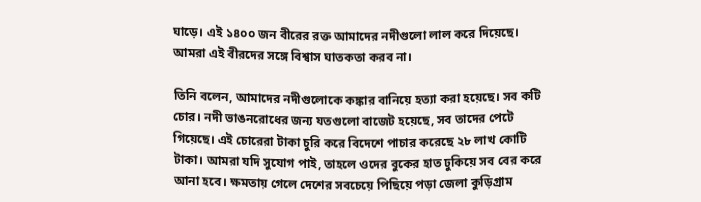ঘাড়ে। এই ১৪০০ জন বীরের রক্ত আমাদের নদীগুলো লাল করে দিয়েছে। আমরা এই বীরদের সঙ্গে বিশ্বাস ঘাতকতা করব না।

তিনি বলেন, আমাদের নদীগুলোকে কঙ্কার বানিয়ে হত্যা করা হয়েছে। সব কটি চোর। নদী ভাঙনরোধের জন্য যতগুলো বাজেট হয়েছে, সব তাদের পেটে গিয়েছে। এই চোরেরা টাকা চুরি করে বিদেশে পাচার করেছে ২৮ লাখ কোটি টাকা। আমরা যদি সুযোগ পাই, তাহলে ওদের বুকের হাত ঢুকিয়ে সব বের করে আনা হবে। ক্ষমতায় গেলে দেশের সবচেয়ে পিছিয়ে পড়া জেলা কুড়িগ্রাম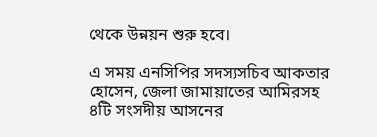থেকে উন্নয়ন শুরু হবে।

এ সময় এনসিপির সদস্যসচিব আকতার হোসেন, জেলা জামায়াতের আমিরসহ ৪টি সংসদীয় আসনের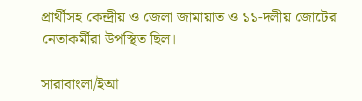প্রার্থীসহ কেন্দ্রীয় ও জেলা জামায়াত ও ১১-দলীয় জোটের নেতাকর্মীরা উপস্থিত ছিল।

সারাবাংলা/ইআ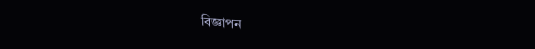বিজ্ঞাপন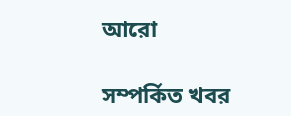আরো

সম্পর্কিত খবর